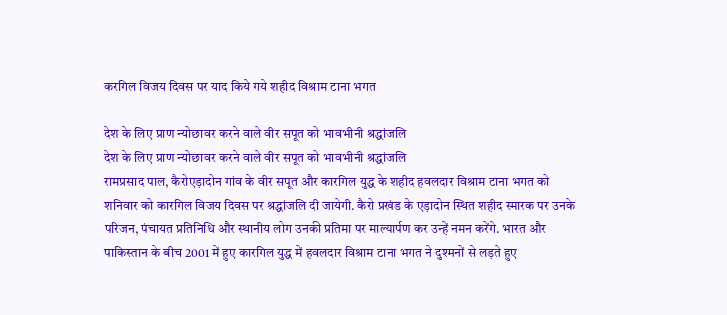करगिल विजय दिवस पर याद किये गये शहीद विश्राम टाना भगत

देश के लिए प्राण न्योछावर करने वाले वीर सपूत को भावभीनी श्रद्धांजलि
देश के लिए प्राण न्योछावर करने वाले वीर सपूत को भावभीनी श्रद्धांजलि
रामप्रसाद पाल, कैरोएड़ादोन गांव के वीर सपूत और कारगिल युद्ध के शहीद हवलदार विश्राम टाना भगत को शनिवार को कारगिल विजय दिवस पर श्रद्धांजलि दी जायेगी. कैरो प्रखंड के एड़ादोन स्थित शहीद स्मारक पर उनके परिजन, पंचायत प्रतिनिधि और स्थानीय लोग उनकी प्रतिमा पर माल्यार्पण कर उन्हें नमन करेंगे. भारत और पाकिस्तान के बीच 2001 में हुए कारगिल युद्ध में हवलदार विश्राम टाना भगत ने दुश्मनों से लड़ते हुए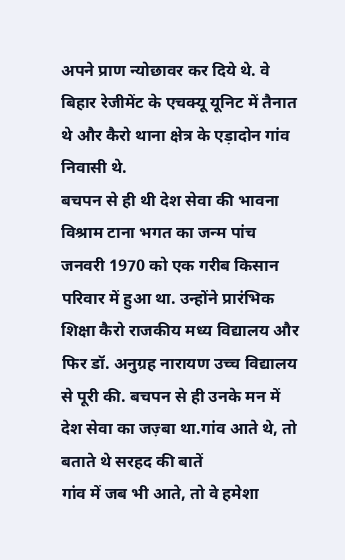अपने प्राण न्योछावर कर दिये थे. वे बिहार रेजीमेंट के एचक्यू यूनिट में तैनात थे और कैरो थाना क्षेत्र के एड़ादोन गांव निवासी थे.
बचपन से ही थी देश सेवा की भावना
विश्राम टाना भगत का जन्म पांच जनवरी 1970 को एक गरीब किसान परिवार में हुआ था. उन्होंने प्रारंभिक शिक्षा कैरो राजकीय मध्य विद्यालय और फिर डॉ. अनुग्रह नारायण उच्च विद्यालय से पूरी की. बचपन से ही उनके मन में देश सेवा का जज़्बा था.गांव आते थे, तो बताते थे सरहद की बातें
गांव में जब भी आते, तो वे हमेशा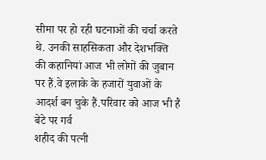सीमा पर हो रही घटनाओं की चर्चा करते थे. उनकी साहसिकता और देशभक्ति की कहानियां आज भी लोगों की जुबान पर हैं.वे इलाके के हजारों युवाओं के आदर्श बन चुके हैं.परिवार को आज भी है बेटे पर गर्व
शहीद की पत्नी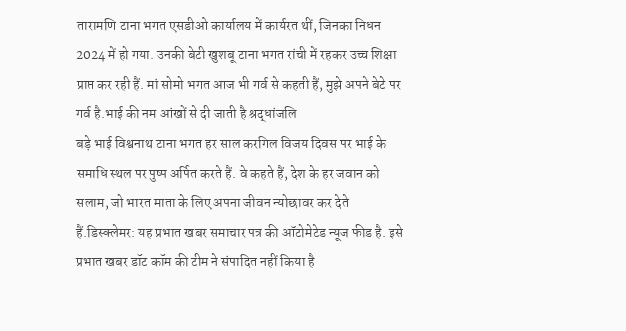तारामणि टाना भगत एसडीओ कार्यालय में कार्यरत थीं, जिनका निधन 2024 में हो गया. उनकी बेटी खुशबू टाना भगत रांची में रहकर उच्च शिक्षा प्राप्त कर रही हैं. मां सोमो भगत आज भी गर्व से कहती हैं, मुझे अपने बेटे पर गर्व है.भाई की नम आंखों से दी जाती है श्रद्धांजलि
बड़े भाई विश्वनाथ टाना भगत हर साल करगिल विजय दिवस पर भाई के समाधि स्थल पर पुष्प अर्पित करते हैं. वे कहते हैं, देश के हर जवान को सलाम, जो भारत माता के लिए अपना जीवन न्योछावर कर देते हैं.डिस्क्लेमर: यह प्रभात खबर समाचार पत्र की ऑटोमेटेड न्यूज फीड है. इसे प्रभात खबर डॉट कॉम की टीम ने संपादित नहीं किया है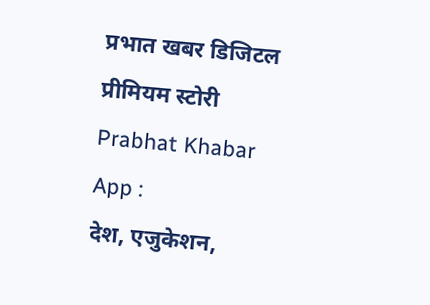प्रभात खबर डिजिटल प्रीमियम स्टोरी
Prabhat Khabar App :
देश, एजुकेशन,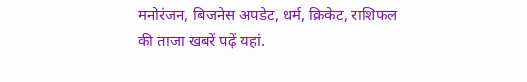मनोरंजन, बिजनेस अपडेट, धर्म, क्रिकेट, राशिफल की ताजा खबरें पढ़ें यहां.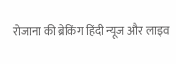रोजाना की ब्रेकिंग हिंदी न्यूज और लाइव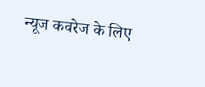न्यूज कवरेज के लिए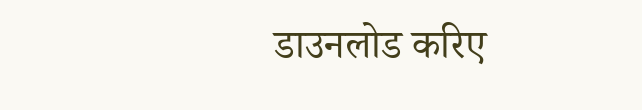डाउनलोड करिए